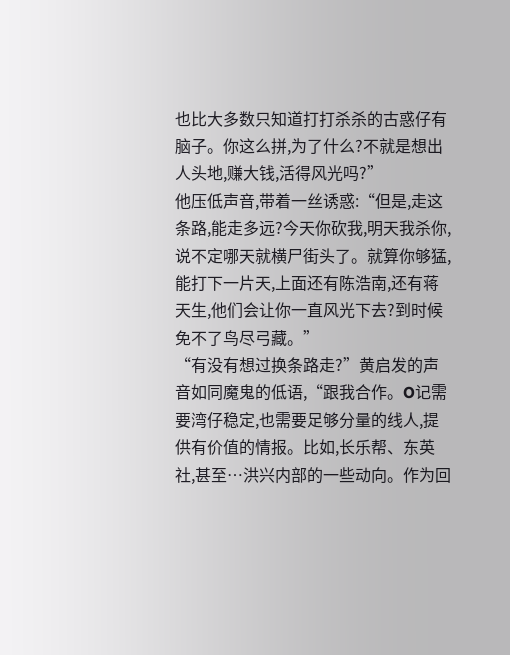也比大多数只知道打打杀杀的古惑仔有脑子。你这么拼,为了什么?不就是想出人头地,赚大钱,活得风光吗?”
他压低声音,带着一丝诱惑:“但是,走这条路,能走多远?今天你砍我,明天我杀你,说不定哪天就横尸街头了。就算你够猛,能打下一片天,上面还有陈浩南,还有蒋天生,他们会让你一直风光下去?到时候免不了鸟尽弓藏。”
“有没有想过换条路走?”黄启发的声音如同魔鬼的低语,“跟我合作。O记需要湾仔稳定,也需要足够分量的线人,提供有价值的情报。比如,长乐帮、东英社,甚至…洪兴内部的一些动向。作为回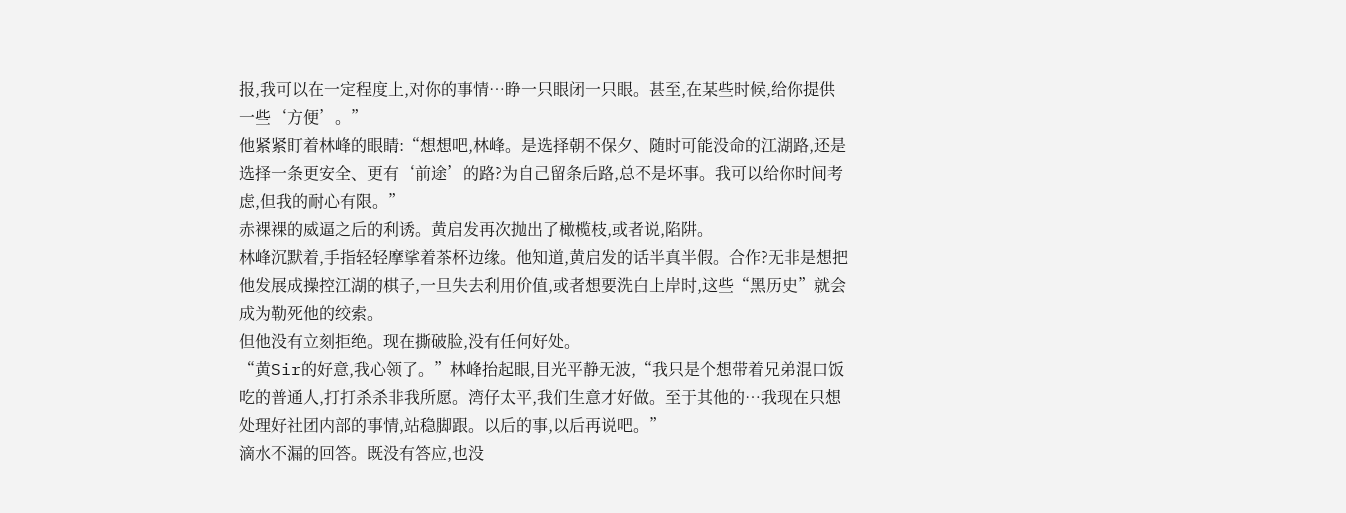报,我可以在一定程度上,对你的事情…睁一只眼闭一只眼。甚至,在某些时候,给你提供一些‘方便’。”
他紧紧盯着林峰的眼睛:“想想吧,林峰。是选择朝不保夕、随时可能没命的江湖路,还是选择一条更安全、更有‘前途’的路?为自己留条后路,总不是坏事。我可以给你时间考虑,但我的耐心有限。”
赤裸裸的威逼之后的利诱。黄启发再次抛出了橄榄枝,或者说,陷阱。
林峰沉默着,手指轻轻摩挲着茶杯边缘。他知道,黄启发的话半真半假。合作?无非是想把他发展成操控江湖的棋子,一旦失去利用价值,或者想要洗白上岸时,这些“黑历史”就会成为勒死他的绞索。
但他没有立刻拒绝。现在撕破脸,没有任何好处。
“黄Sir的好意,我心领了。”林峰抬起眼,目光平静无波,“我只是个想带着兄弟混口饭吃的普通人,打打杀杀非我所愿。湾仔太平,我们生意才好做。至于其他的…我现在只想处理好社团内部的事情,站稳脚跟。以后的事,以后再说吧。”
滴水不漏的回答。既没有答应,也没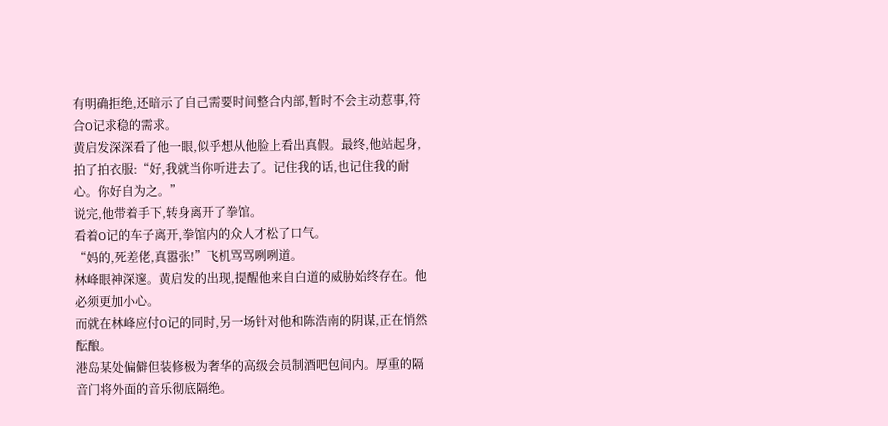有明确拒绝,还暗示了自己需要时间整合内部,暂时不会主动惹事,符合O记求稳的需求。
黄启发深深看了他一眼,似乎想从他脸上看出真假。最终,他站起身,拍了拍衣服:“好,我就当你听进去了。记住我的话,也记住我的耐心。你好自为之。”
说完,他带着手下,转身离开了拳馆。
看着O记的车子离开,拳馆内的众人才松了口气。
“妈的,死差佬,真嚣张!”飞机骂骂咧咧道。
林峰眼神深邃。黄启发的出现,提醒他来自白道的威胁始终存在。他必须更加小心。
而就在林峰应付O记的同时,另一场针对他和陈浩南的阴谋,正在悄然酝酿。
港岛某处偏僻但装修极为奢华的高级会员制酒吧包间内。厚重的隔音门将外面的音乐彻底隔绝。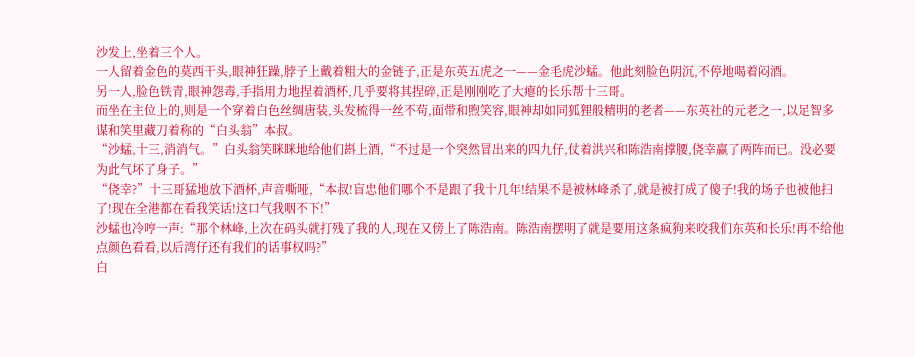沙发上,坐着三个人。
一人留着金色的莫西干头,眼神狂躁,脖子上戴着粗大的金链子,正是东英五虎之一——金毛虎沙蜢。他此刻脸色阴沉,不停地喝着闷酒。
另一人,脸色铁青,眼神怨毒,手指用力地捏着酒杯,几乎要将其捏碎,正是刚刚吃了大瘪的长乐帮十三哥。
而坐在主位上的,则是一个穿着白色丝绸唐装,头发梳得一丝不苟,面带和煦笑容,眼神却如同狐狸般精明的老者——东英社的元老之一,以足智多谋和笑里藏刀着称的“白头翁”本叔。
“沙蜢,十三,消消气。”白头翁笑眯眯地给他们斟上酒,“不过是一个突然冒出来的四九仔,仗着洪兴和陈浩南撑腰,侥幸赢了两阵而已。没必要为此气坏了身子。”
“侥幸?”十三哥猛地放下酒杯,声音嘶哑,“本叔!盲忠他们哪个不是跟了我十几年!结果不是被林峰杀了,就是被打成了傻子!我的场子也被他扫了!现在全港都在看我笑话!这口气我咽不下!”
沙蜢也冷哼一声:“那个林峰,上次在码头就打残了我的人,现在又傍上了陈浩南。陈浩南摆明了就是要用这条疯狗来咬我们东英和长乐!再不给他点颜色看看,以后湾仔还有我们的话事权吗?”
白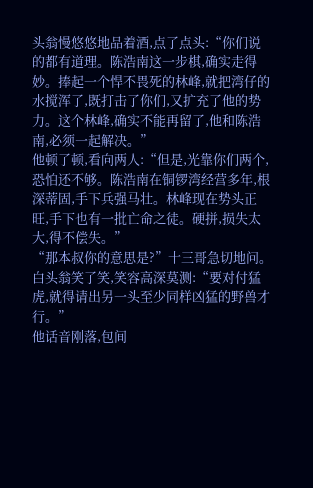头翁慢悠悠地品着酒,点了点头:“你们说的都有道理。陈浩南这一步棋,确实走得妙。捧起一个悍不畏死的林峰,就把湾仔的水搅浑了,既打击了你们,又扩充了他的势力。这个林峰,确实不能再留了,他和陈浩南,必须一起解决。”
他顿了顿,看向两人:“但是,光靠你们两个,恐怕还不够。陈浩南在铜锣湾经营多年,根深蒂固,手下兵强马壮。林峰现在势头正旺,手下也有一批亡命之徒。硬拼,损失太大,得不偿失。”
“那本叔你的意思是?”十三哥急切地问。
白头翁笑了笑,笑容高深莫测:“要对付猛虎,就得请出另一头至少同样凶猛的野兽才行。”
他话音刚落,包间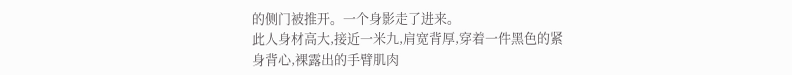的侧门被推开。一个身影走了进来。
此人身材高大,接近一米九,肩宽背厚,穿着一件黑色的紧身背心,裸露出的手臂肌肉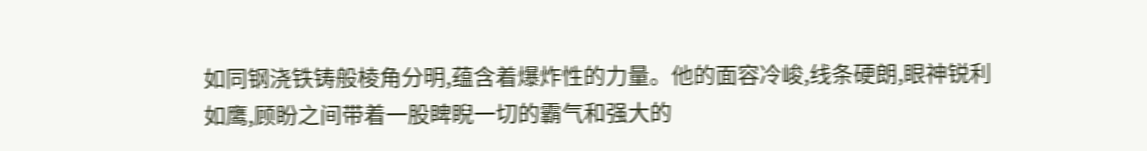如同钢浇铁铸般棱角分明,蕴含着爆炸性的力量。他的面容冷峻,线条硬朗,眼神锐利如鹰,顾盼之间带着一股睥睨一切的霸气和强大的